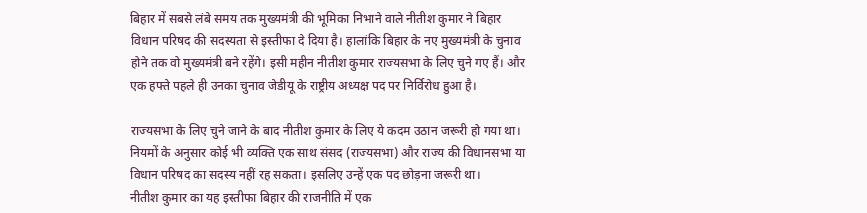बिहार में सबसे लंबे समय तक मुख्यमंत्री की भूमिका निभाने वाले नीतीश कुमार ने बिहार विधान परिषद की सदस्यता से इस्तीफा दे दिया है। हालांकि बिहार के नए मुख्यमंत्री के चुनाव होने तक वो मुख्यमंत्री बने रहेंगे। इसी महीन नीतीश कुमार राज्यसभा के लिए चुने गए हैं। और एक हफ्ते पहले ही उनका चुनाव जेडीयू के राष्ट्रीय अध्यक्ष पद पर निर्विरोध हुआ है।

राज्यसभा के लिए चुने जाने के बाद नीतीश कुमार के लिए ये कदम उठान जरूरी हो गया था। नियमों के अनुसार कोई भी व्यक्ति एक साथ संसद (राज्यसभा) और राज्य की विधानसभा या विधान परिषद का सदस्य नहीं रह सकता। इसलिए उन्हें एक पद छोड़ना जरूरी था।
नीतीश कुमार का यह इस्तीफा बिहार की राजनीति में एक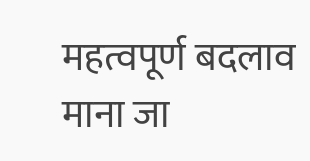महत्वपूर्ण बदलाव माना जा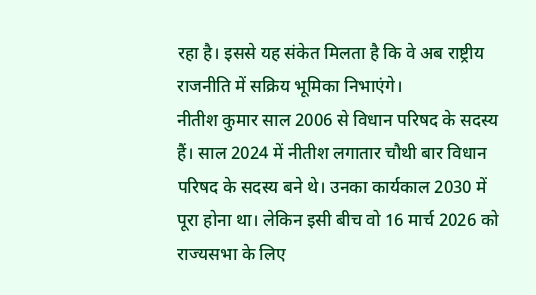रहा है। इससे यह संकेत मिलता है कि वे अब राष्ट्रीय राजनीति में सक्रिय भूमिका निभाएंगे।
नीतीश कुमार साल 2006 से विधान परिषद के सदस्य हैं। साल 2024 में नीतीश लगातार चौथी बार विधान परिषद के सदस्य बने थे। उनका कार्यकाल 2030 में पूरा होना था। लेकिन इसी बीच वो 16 मार्च 2026 को राज्यसभा के लिए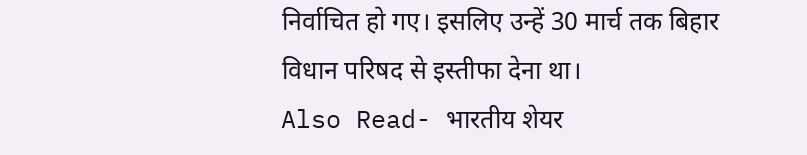निर्वाचित हो गए। इसलिए उन्हें 30 मार्च तक बिहार विधान परिषद से इस्तीफा देना था।
Also Read- भारतीय शेयर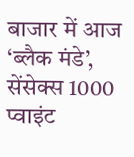बाजार में आज ‘ब्लैक मंडे’, सेंसेक्स 1000 प्वाइंट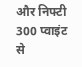और निफ्टी 300 प्वाइंट से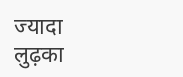ज्यादा लुढ़का